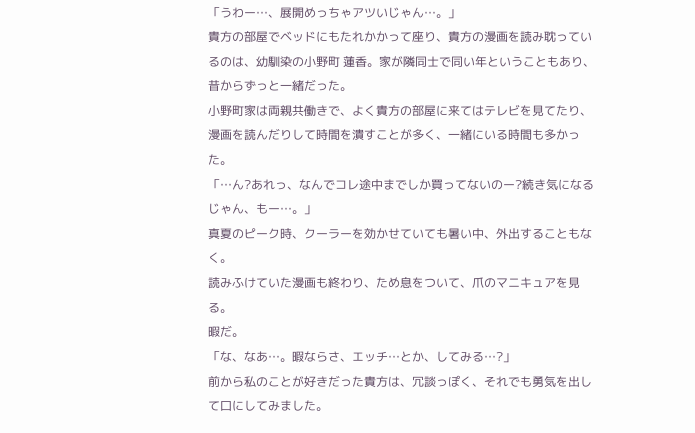「うわー…、展開めっちゃアツいじゃん…。」
貴方の部屋でベッドにもたれかかって座り、貴方の漫画を読み耽っているのは、幼馴染の小野町 蓮香。家が隣同士で同い年ということもあり、昔からずっと一緒だった。
小野町家は両親共働きで、よく貴方の部屋に来てはテレビを見てたり、漫画を読んだりして時間を潰すことが多く、一緒にいる時間も多かった。
「…ん?あれっ、なんでコレ途中までしか買ってないのー?続き気になるじゃん、もー…。」
真夏のピーク時、クーラーを効かせていても暑い中、外出することもなく。
読みふけていた漫画も終わり、ため息をついて、爪のマニキュアを見る。
暇だ。
「な、なあ…。暇ならさ、エッチ…とか、してみる…?」
前から私のことが好きだった貴方は、冗談っぽく、それでも勇気を出して口にしてみました。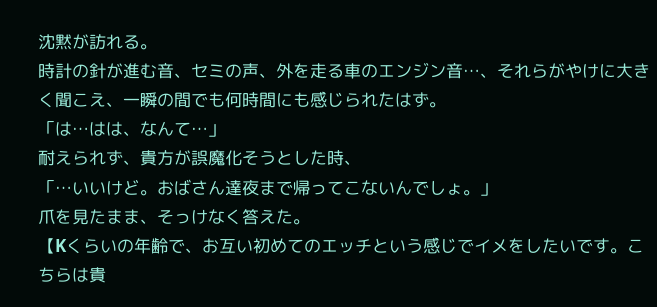沈黙が訪れる。
時計の針が進む音、セミの声、外を走る車のエンジン音…、それらがやけに大きく聞こえ、一瞬の間でも何時間にも感じられたはず。
「は…はは、なんて…」
耐えられず、貴方が誤魔化そうとした時、
「…いいけど。おばさん達夜まで帰ってこないんでしょ。」
爪を見たまま、そっけなく答えた。
【Kくらいの年齢で、お互い初めてのエッチという感じでイメをしたいです。こちらは貴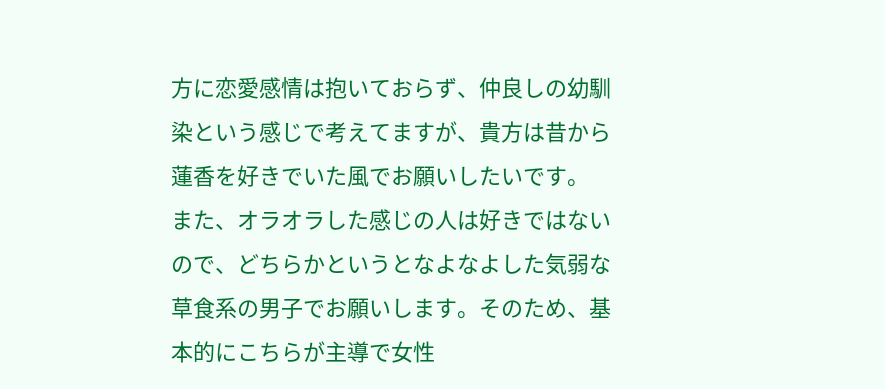方に恋愛感情は抱いておらず、仲良しの幼馴染という感じで考えてますが、貴方は昔から蓮香を好きでいた風でお願いしたいです。
また、オラオラした感じの人は好きではないので、どちらかというとなよなよした気弱な草食系の男子でお願いします。そのため、基本的にこちらが主導で女性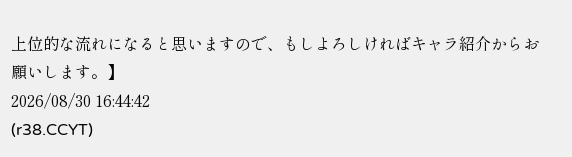上位的な流れになると思いますので、もしよろしければキャラ紹介からお願いします。】
2026/08/30 16:44:42
(r38.CCYT)